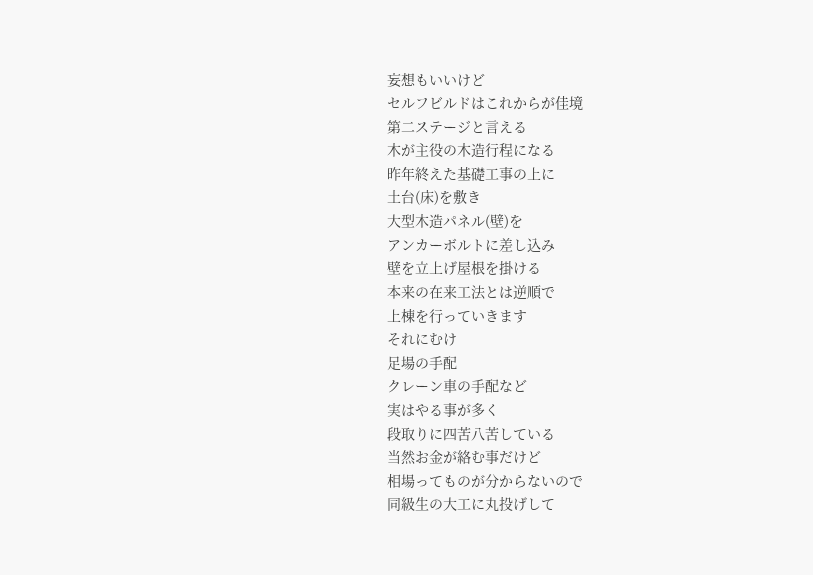妄想もいいけど
セルフビルドはこれからが佳境
第二ステージと言える
木が主役の木造行程になる
昨年終えた基礎工事の上に
土台(床)を敷き
大型木造パネル(壁)を
アンカーボルトに差し込み
壁を立上げ屋根を掛ける
本来の在来工法とは逆順で
上棟を行っていきます
それにむけ
足場の手配
クレーン車の手配など
実はやる事が多く
段取りに四苦八苦している
当然お金が絡む事だけど
相場ってものが分からないので
同級生の大工に丸投げして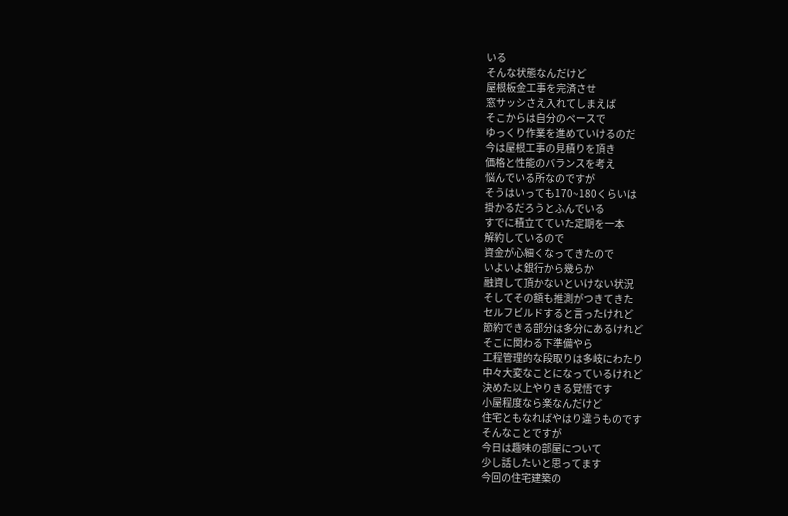いる
そんな状態なんだけど
屋根板金工事を完済させ
窓サッシさえ入れてしまえば
そこからは自分のペースで
ゆっくり作業を進めていけるのだ
今は屋根工事の見積りを頂き
価格と性能のバランスを考え
悩んでいる所なのですが
そうはいっても170~180くらいは
掛かるだろうとふんでいる
すでに積立てていた定期を一本
解約しているので
資金が心細くなってきたので
いよいよ銀行から幾らか
融資して頂かないといけない状況
そしてその額も推測がつきてきた
セルフビルドすると言ったけれど
節約できる部分は多分にあるけれど
そこに関わる下準備やら
工程管理的な段取りは多岐にわたり
中々大変なことになっているけれど
決めた以上やりきる覚悟です
小屋程度なら楽なんだけど
住宅ともなればやはり違うものです
そんなことですが
今日は趣味の部屋について
少し話したいと思ってます
今回の住宅建築の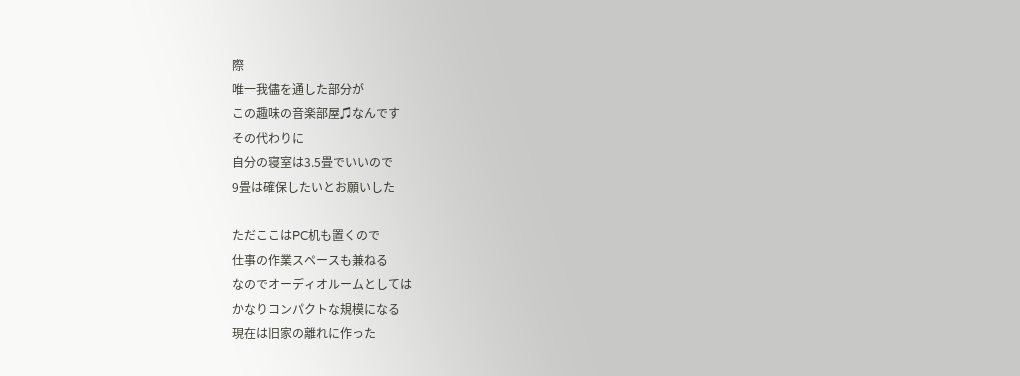際
唯一我儘を通した部分が
この趣味の音楽部屋♫なんです
その代わりに
自分の寝室は3.5畳でいいので
9畳は確保したいとお願いした

ただここはPC机も置くので
仕事の作業スペースも兼ねる
なのでオーディオルームとしては
かなりコンパクトな規模になる
現在は旧家の離れに作った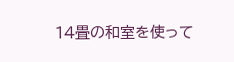14畳の和室を使って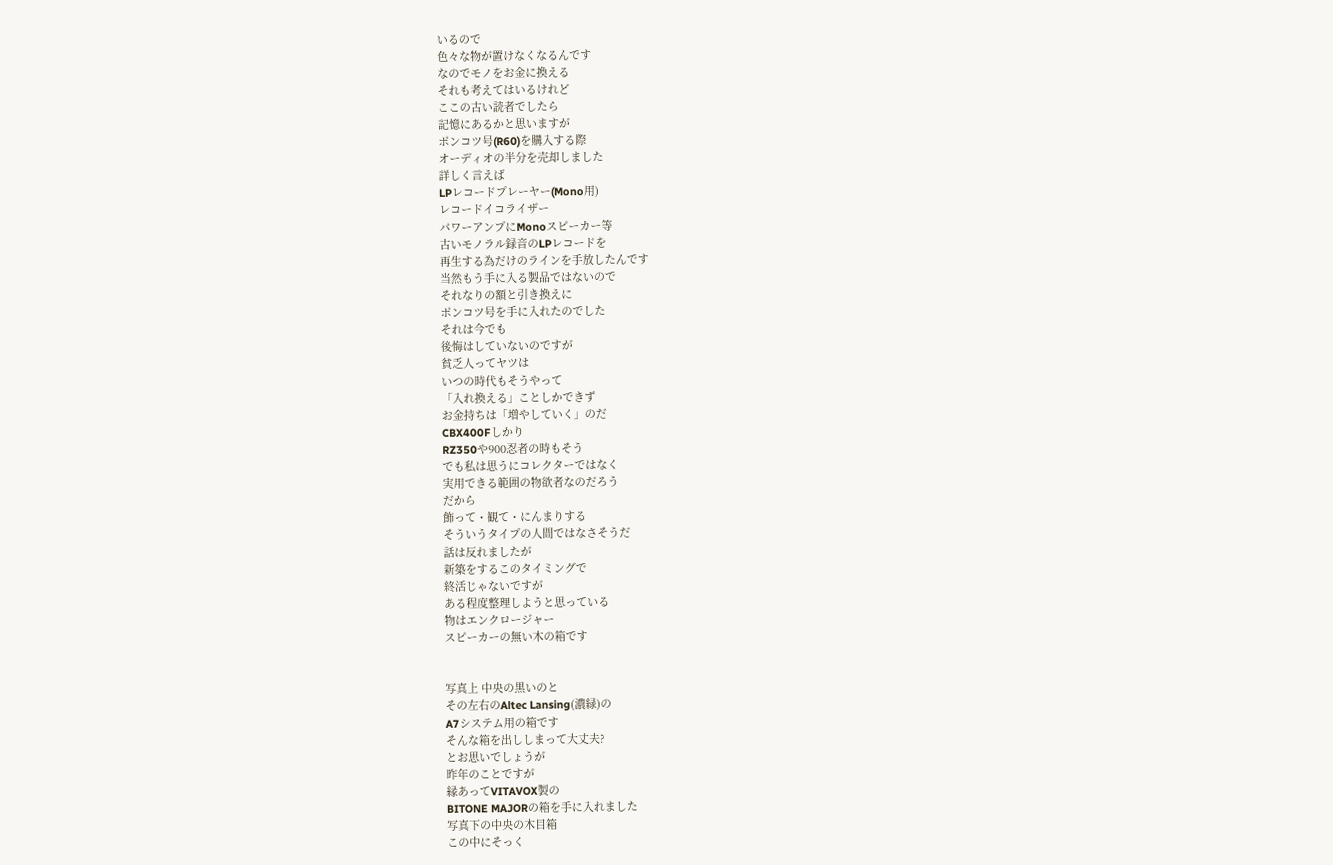いるので
色々な物が置けなくなるんです
なのでモノをお金に換える
それも考えてはいるけれど
ここの古い読者でしたら
記憶にあるかと思いますが
ポンコツ号(R60)を購入する際
オーディオの半分を売却しました
詳しく言えば
LPレコードプレーヤー(Mono用)
レコードイコライザー
パワーアンプにMonoスピーカー等
古いモノラル録音のLPレコードを
再生する為だけのラインを手放したんです
当然もう手に入る製品ではないので
それなりの額と引き換えに
ポンコツ号を手に入れたのでした
それは今でも
後悔はしていないのですが
貧乏人ってヤツは
いつの時代もそうやって
「入れ換える」ことしかできず
お金持ちは「増やしていく」のだ
CBX400Fしかり
RZ350や900忍者の時もそう
でも私は思うにコレクターではなく
実用できる範囲の物欲者なのだろう
だから
飾って・観て・にんまりする
そういうタイプの人間ではなさそうだ
話は反れましたが
新築をするこのタイミングで
終活じゃないですが
ある程度整理しようと思っている
物はエンクロージャー
スピーカーの無い木の箱です


写真上 中央の黒いのと
その左右のAltec Lansing(濃緑)の
A7システム用の箱です
そんな箱を出ししまって大丈夫?
とお思いでしょうが
昨年のことですが
縁あってVITAVOX製の
BITONE MAJORの箱を手に入れました
写真下の中央の木目箱
この中にそっく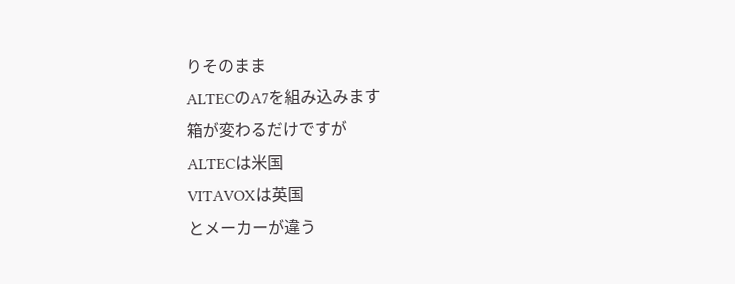りそのまま
ALTECのA7を組み込みます
箱が変わるだけですが
ALTECは米国
VITAVOXは英国
とメーカーが違う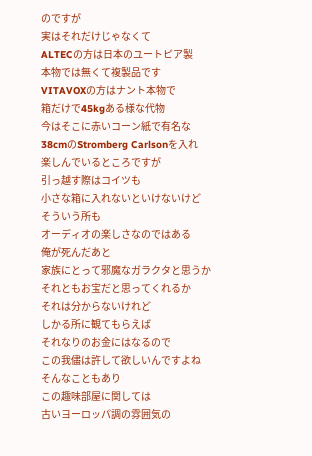のですが
実はそれだけじゃなくて
ALTECの方は日本のユートピア製
本物では無くて複製品です
VITAVOXの方はナント本物で
箱だけで45kgある様な代物
今はそこに赤いコーン紙で有名な
38cmのStromberg Carlsonを入れ
楽しんでいるところですが
引っ越す際はコイツも
小さな箱に入れないといけないけど
そういう所も
オーディオの楽しさなのではある
俺が死んだあと
家族にとって邪魔なガラクタと思うか
それともお宝だと思ってくれるか
それは分からないけれど
しかる所に観てもらえば
それなりのお金にはなるので
この我儘は許して欲しいんですよね
そんなこともあり
この趣味部屋に関しては
古いヨーロッパ調の雰囲気の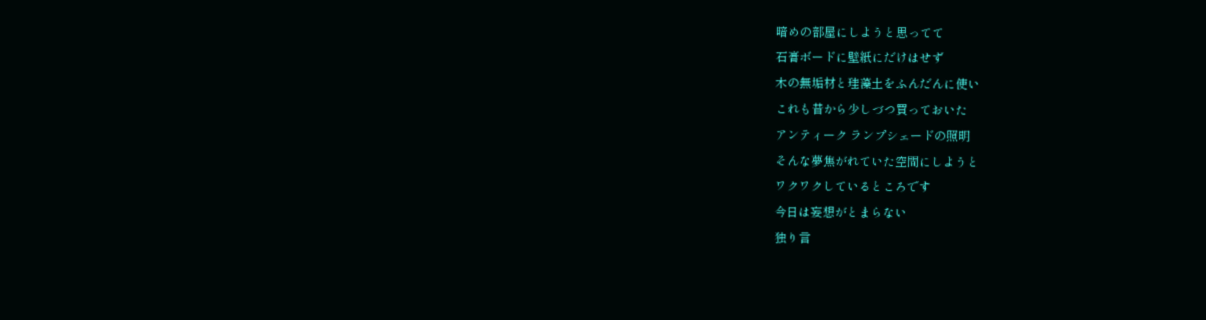暗めの部屋にしようと思ってて
石膏ボードに壁紙にだけはせず
木の無垢材と珪藻土をふんだんに使い
これも昔から少しづつ買っておいた
アンティーク ランプシェードの照明
そんな夢焦がれていた空間にしようと
ワクワクしているところです
今日は妄想がとまらない
独り言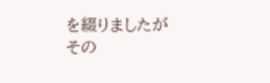を綴りましたが
その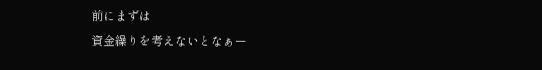前にまずは
資金繰りを考えないとなぁー